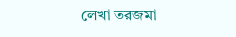লেখা তরজমা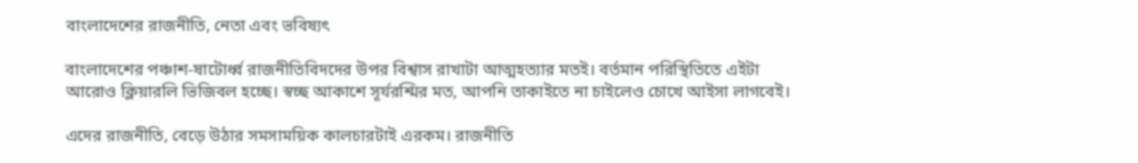বাংলাদেশের রাজনীতি, নেতা এবং ভবিষ্যৎ

বাংলাদেশের পঞ্চাশ-ষাটোর্ধ্ব রাজনীতিবিদদের উপর বিশ্বাস রাখাটা আত্মহত্যার মতই। বর্তমান পরিস্থিতিতে এইটা আরোও ক্লিয়ারলি ভিজিবল হচ্ছে। স্বচ্ছ আকাশে সূর্যরশ্মির মত, আপনি তাকাইতে না চাইলেও চোখে আইসা লাগবেই।

এদের রাজনীতি, বেড়ে উঠার সমসাময়িক কালচারটাই এরকম। রাজনীতি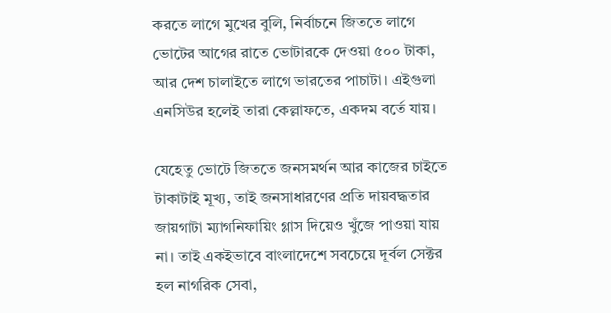করতে লাগে মুখের বুলি, নির্বাচনে জিততে লাগে ভোটের আগের রাতে ভোটারকে দেওয়া ৫০০ টাকা, আর দেশ চালাইতে লাগে ভারতের পাচাটা। এইগুলা এনসিউর হলেই তারা কেল্লাফতে, একদম বর্তে যায়।

যেহেতু ভোটে জিততে জনসমর্থন আর কাজের চাইতে টাকাটাই মূখ্য, তাই জনসাধারণের প্রতি দায়বদ্ধতার জায়গাটা ম্যাগনিফায়িং গ্লাস দিয়েও খুঁজে পাওয়া যায় না। তাই একইভাবে বাংলাদেশে সবচেয়ে দূর্বল সেক্টর হল নাগরিক সেবা,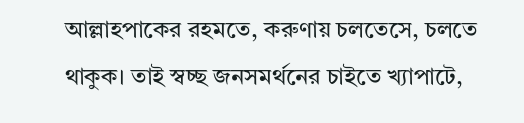আল্লাহপাকের রহমতে, করুণায় চলতেসে, চলতে থাকুক। তাই স্বচ্ছ জনসমর্থনের চাইতে খ্যাপাটে,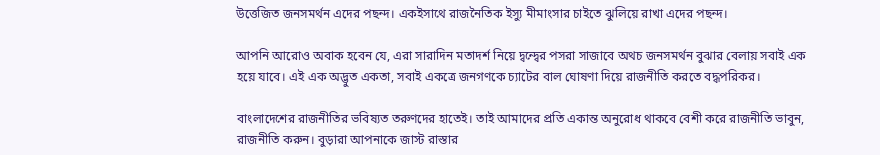উত্তেজিত জনসমর্থন এদের পছন্দ। একইসাথে রাজনৈতিক ইস্যু মীমাংসার চাইতে ঝুলিয়ে রাখা এদের পছন্দ।

আপনি আরোও অবাক হবেন যে, এরা সারাদিন মতাদর্শ নিয়ে দ্বন্দ্বের পসরা সাজাবে অথচ জনসমর্থন বুঝার বেলায় সবাই এক হয়ে যাবে। এই এক অদ্ভুত একতা, সবাই একত্রে জনগণকে চ্যাটের বাল ঘোষণা দিয়ে রাজনীতি করতে বদ্ধপরিকর।

বাংলাদেশের রাজনীতির ভবিষ্যত তরুণদের হাতেই। তাই আমাদের প্রতি একান্ত অনুরোধ থাকবে বেশী করে রাজনীতি ভাবুন, রাজনীতি করুন। বুড়ারা আপনাকে জাস্ট রাস্তার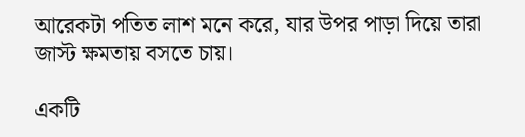আরেকটা পতিত লাশ মনে করে, যার উপর পাড়া দিয়ে তারা জাস্ট ক্ষমতায় বসতে চায়।

একটি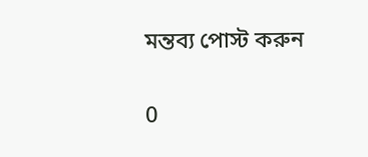মন্তব্য পোস্ট করুন

0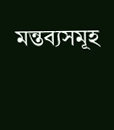মন্তব্যসমূহ